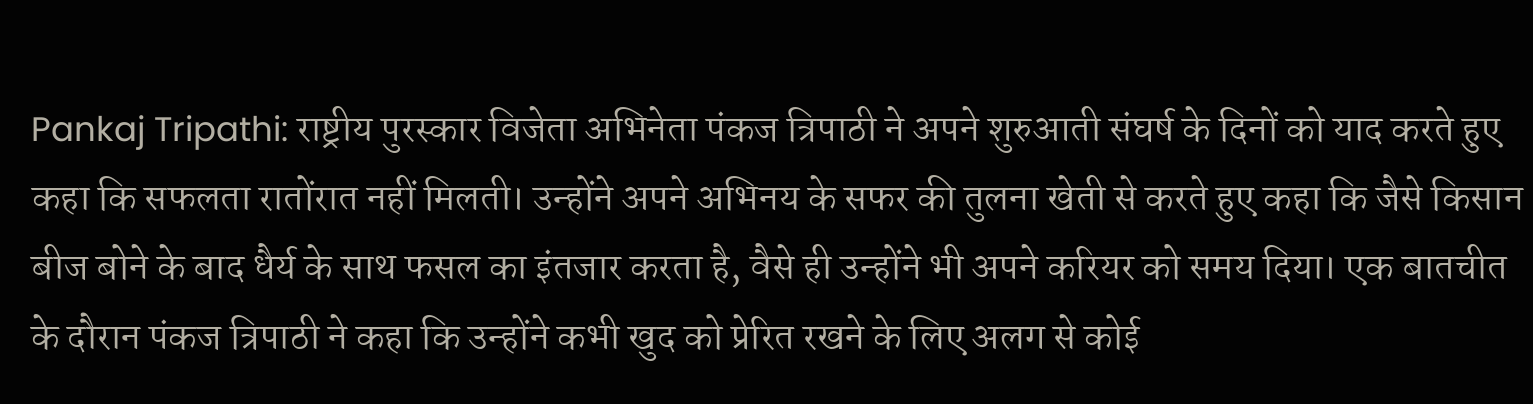Pankaj Tripathi: राष्ट्रीय पुरस्कार विजेता अभिनेता पंकज त्रिपाठी ने अपने शुरुआती संघर्ष के दिनों को याद करते हुए कहा कि सफलता रातोंरात नहीं मिलती। उन्होंने अपने अभिनय के सफर की तुलना खेती से करते हुए कहा कि जैसे किसान बीज बोने के बाद धैर्य के साथ फसल का इंतजार करता है, वैसे ही उन्होंने भी अपने करियर को समय दिया। एक बातचीत के दौरान पंकज त्रिपाठी ने कहा कि उन्होंने कभी खुद को प्रेरित रखने के लिए अलग से कोई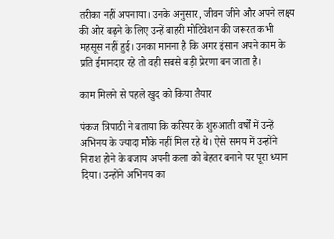तरीका नहीं अपनाया। उनके अनुसार, जीवन जीने और अपने लक्ष्य की ओर बढ़ने के लिए उन्हें बाहरी मोटिवेशन की जरूरत कभी महसूस नहीं हुई। उनका मानना है कि अगर इंसान अपने काम के प्रति ईमानदार रहे तो वही सबसे बड़ी प्रेरणा बन जाता है।

काम मिलने से पहले खुद को किया तैयार

पंकज त्रिपाठी ने बताया कि करियर के शुरुआती वर्षों में उन्हें अभिनय के ज्यादा मौके नहीं मिल रहे थे। ऐसे समय में उन्होंने निराश होने के बजाय अपनी कला को बेहतर बनाने पर पूरा ध्यान दिया। उन्होंने अभिनय का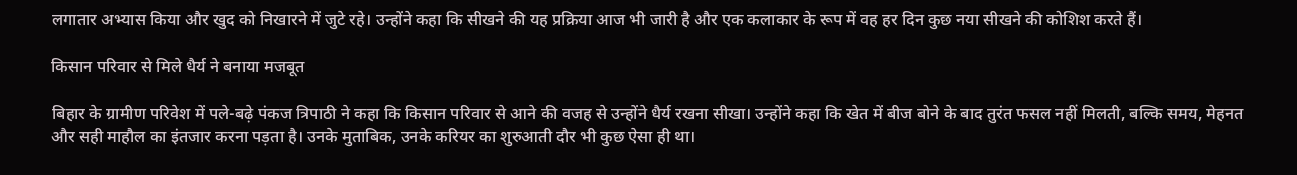लगातार अभ्यास किया और खुद को निखारने में जुटे रहे। उन्होंने कहा कि सीखने की यह प्रक्रिया आज भी जारी है और एक कलाकार के रूप में वह हर दिन कुछ नया सीखने की कोशिश करते हैं।

किसान परिवार से मिले धैर्य ने बनाया मजबूत

बिहार के ग्रामीण परिवेश में पले-बढ़े पंकज त्रिपाठी ने कहा कि किसान परिवार से आने की वजह से उन्होंने धैर्य रखना सीखा। उन्होंने कहा कि खेत में बीज बोने के बाद तुरंत फसल नहीं मिलती, बल्कि समय, मेहनत और सही माहौल का इंतजार करना पड़ता है। उनके मुताबिक, उनके करियर का शुरुआती दौर भी कुछ ऐसा ही था।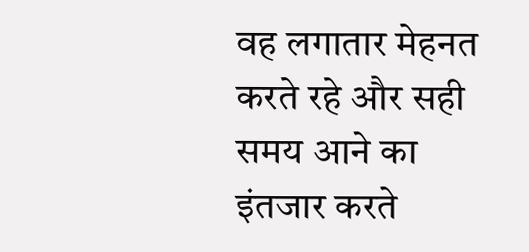वह लगातार मेहनत करते रहे और सही समय आने का इंतजार करते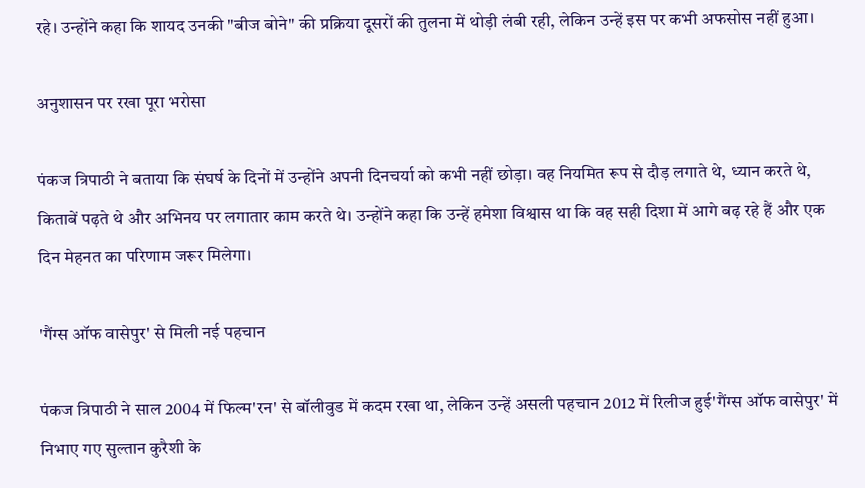रहे। उन्होंने कहा कि शायद उनकी "बीज बोने" की प्रक्रिया दूसरों की तुलना में थोड़ी लंबी रही, लेकिन उन्हें इस पर कभी अफसोस नहीं हुआ।

अनुशासन पर रखा पूरा भरोसा

पंकज त्रिपाठी ने बताया कि संघर्ष के दिनों में उन्होंने अपनी दिनचर्या को कभी नहीं छोड़ा। वह नियमित रूप से दौड़ लगाते थे, ध्यान करते थे, किताबें पढ़ते थे और अभिनय पर लगातार काम करते थे। उन्होंने कहा कि उन्हें हमेशा विश्वास था कि वह सही दिशा में आगे बढ़ रहे हैं और एक दिन मेहनत का परिणाम जरूर मिलेगा।

'गैंग्स ऑफ वासेपुर' से मिली नई पहचान

पंकज त्रिपाठी ने साल 2004 में फिल्म'रन' से बॉलीवुड में कदम रखा था, लेकिन उन्हें असली पहचान 2012 में रिलीज हुई'गैंग्स ऑफ वासेपुर' में निभाए गए सुल्तान कुरैशी के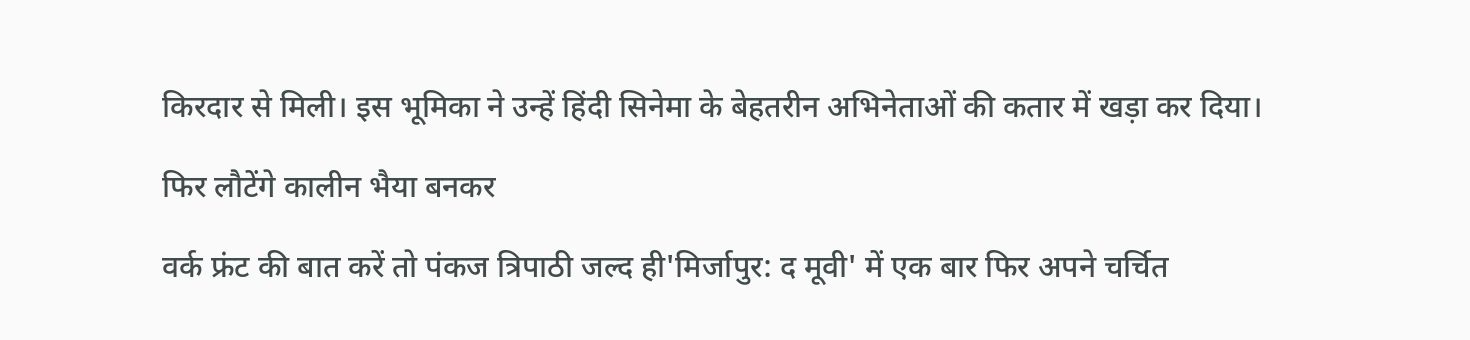किरदार से मिली। इस भूमिका ने उन्हें हिंदी सिनेमा के बेहतरीन अभिनेताओं की कतार में खड़ा कर दिया।

फिर लौटेंगे कालीन भैया बनकर

वर्क फ्रंट की बात करें तो पंकज त्रिपाठी जल्द ही'मिर्जापुर: द मूवी' में एक बार फिर अपने चर्चित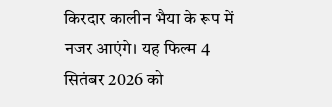किरदार कालीन भैया के रूप में नजर आएंगे। यह फिल्म 4 सितंबर 2026 को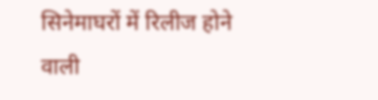सिनेमाघरों में रिलीज होने वाली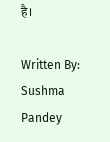है।

Written By: Sushma Pandey